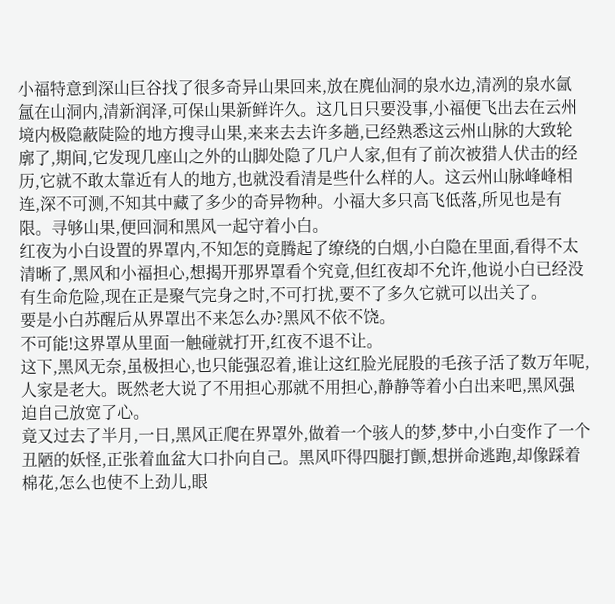小福特意到深山巨谷找了很多奇异山果回来,放在麂仙洞的泉水边,清冽的泉水氤氲在山洞内,清新润泽,可保山果新鲜许久。这几日只要没事,小福便飞出去在云州境内极隐蔽陡险的地方搜寻山果,来来去去许多趟,已经熟悉这云州山脉的大致轮廓了,期间,它发现几座山之外的山脚处隐了几户人家,但有了前次被猎人伏击的经历,它就不敢太靠近有人的地方,也就没看清是些什么样的人。这云州山脉峰峰相连,深不可测,不知其中藏了多少的奇异物种。小福大多只高飞低落,所见也是有限。寻够山果,便回洞和黑风一起守着小白。
红夜为小白设置的界罩内,不知怎的竟腾起了缭绕的白烟,小白隐在里面,看得不太清晰了,黑风和小福担心,想揭开那界罩看个究竟,但红夜却不允许,他说小白已经没有生命危险,现在正是聚气完身之时,不可打扰,要不了多久它就可以出关了。
要是小白苏醒后从界罩出不来怎么办?黑风不依不饶。
不可能!这界罩从里面一触碰就打开,红夜不退不让。
这下,黑风无奈,虽极担心,也只能强忍着,谁让这红脸光屁股的毛孩子活了数万年呢,人家是老大。既然老大说了不用担心那就不用担心,静静等着小白出来吧,黑风强迫自己放宽了心。
竟又过去了半月,一日,黑风正爬在界罩外,做着一个骇人的梦,梦中,小白变作了一个丑陋的妖怪,正张着血盆大口扑向自己。黑风吓得四腿打颤,想拼命逃跑,却像踩着棉花,怎么也使不上劲儿,眼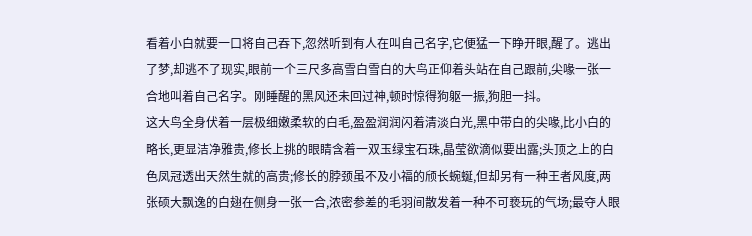看着小白就要一口将自己吞下,忽然听到有人在叫自己名字,它便猛一下睁开眼,醒了。逃出了梦,却逃不了现实,眼前一个三尺多高雪白雪白的大鸟正仰着头站在自己跟前,尖喙一张一合地叫着自己名字。刚睡醒的黑风还未回过神,顿时惊得狗躯一振,狗胆一抖。
这大鸟全身伏着一层极细嫩柔软的白毛,盈盈润润闪着清淡白光,黑中带白的尖喙,比小白的略长,更显洁净雅贵,修长上挑的眼睛含着一双玉绿宝石珠,晶莹欲滴似要出露;头顶之上的白色凤冠透出天然生就的高贵;修长的脖颈虽不及小福的颀长蜿蜒,但却另有一种王者风度,两张硕大飘逸的白翅在侧身一张一合,浓密参差的毛羽间散发着一种不可亵玩的气场;最夺人眼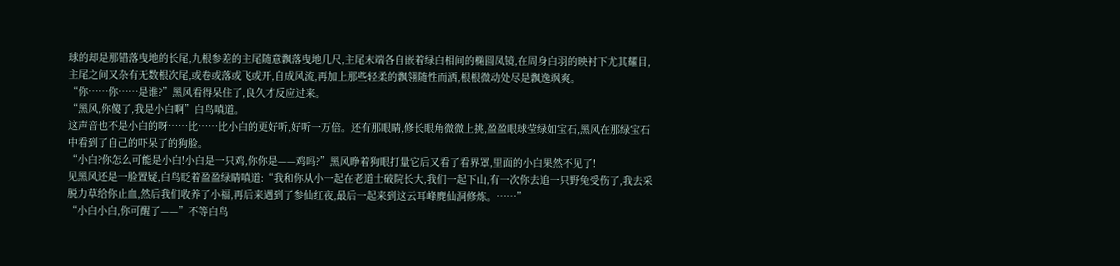球的却是那错落曳地的长尾,九根参差的主尾随意飘落曳地几尺,主尾末端各自嵌着绿白相间的椭圆凤镜,在周身白羽的映衬下尤其耀目,主尾之间又杂有无数根次尾,或卷或落或飞或开,自成风流,再加上那些轻柔的飘翎随性而洒,根根微动处尽是飘逸飒爽。
“你……你……是谁?”黑风看得呆住了,良久才反应过来。
“黑风,你傻了,我是小白啊”白鸟嗔道。
这声音也不是小白的呀……比……比小白的更好听,好听一万倍。还有那眼睛,修长眼角微微上挑,盈盈眼球莹绿如宝石,黑风在那绿宝石中看到了自己的吓呆了的狗脸。
“小白?你怎么可能是小白!小白是一只鸡,你你是——鸡吗?”黑风睁着狗眼打量它后又看了看界罩,里面的小白果然不见了!
见黑风还是一脸置疑,白鸟眨着盈盈绿睛嗔道:“我和你从小一起在老道士破院长大,我们一起下山,有一次你去追一只野兔受伤了,我去采脱力草给你止血,然后我们收养了小福,再后来遇到了参仙红夜,最后一起来到这云耳峰麂仙洞修炼。……”
“小白小白,你可醒了——”不等白鸟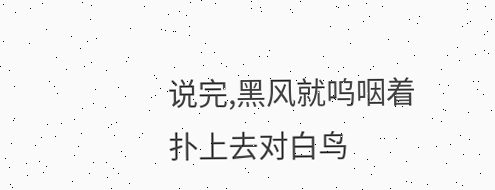说完,黑风就呜咽着扑上去对白鸟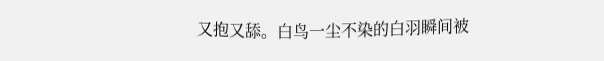又抱又舔。白鸟一尘不染的白羽瞬间被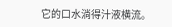它的口水淌得汁液横流。